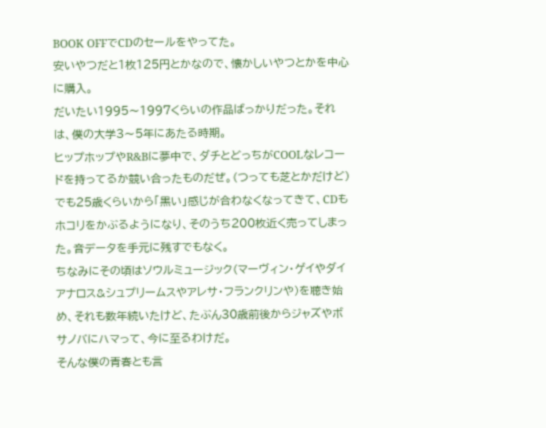BOOK OFFでCDのセールをやってた。
安いやつだと1枚125円とかなので、懐かしいやつとかを中心に購入。
だいたい1995〜1997くらいの作品ばっかりだった。それは、僕の大学3〜5年にあたる時期。
ヒップホップやR&Bに夢中で、ダチとどっちがCOOLなレコードを持ってるか競い合ったものだぜ。(つっても芝とかだけど)
でも25歳くらいから「黒い」感じが合わなくなってきて、CDもホコリをかぶるようになり、そのうち200枚近く売ってしまった。音データを手元に残すでもなく。
ちなみにその頃はソウルミュージック(マーヴィン・ゲイやダイアナロス&シュプリームスやアレサ・フランクリンや)を聴き始め、それも数年続いたけど、たぶん30歳前後からジャズやボサノバにハマって、今に至るわけだ。
そんな僕の青春とも言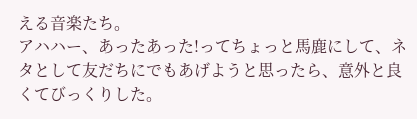える音楽たち。
アハハー、あったあった!ってちょっと馬鹿にして、ネタとして友だちにでもあげようと思ったら、意外と良くてびっくりした。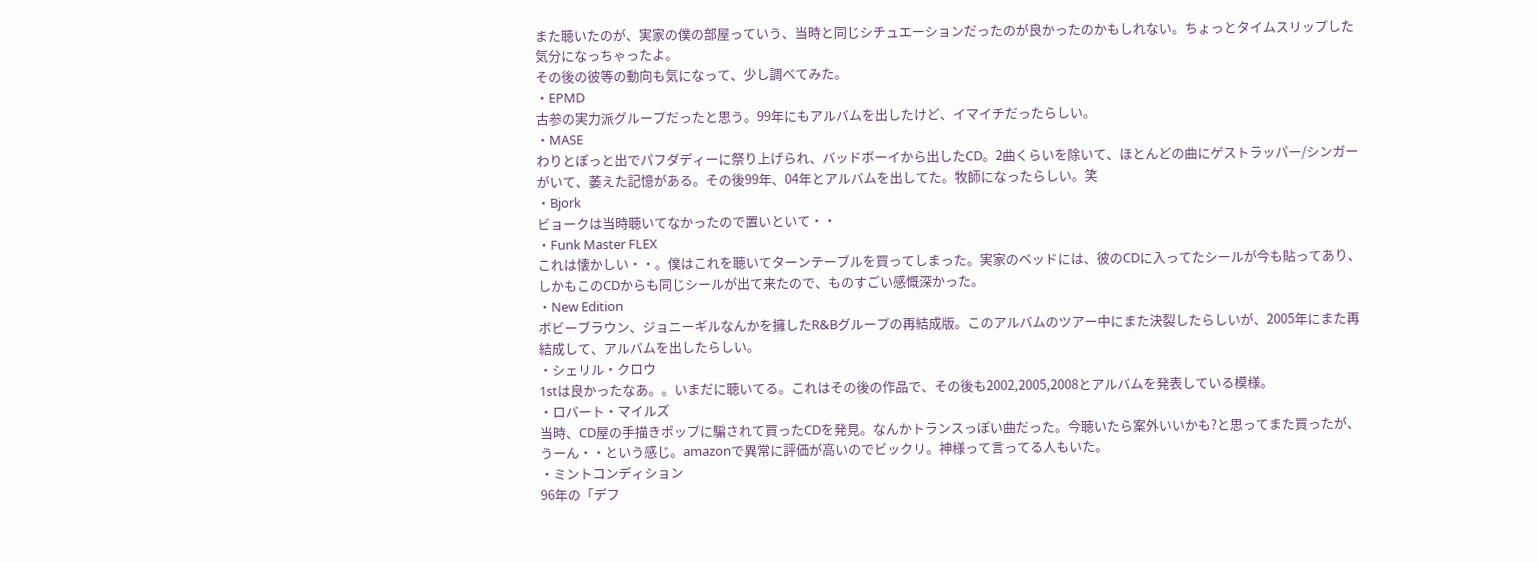また聴いたのが、実家の僕の部屋っていう、当時と同じシチュエーションだったのが良かったのかもしれない。ちょっとタイムスリップした気分になっちゃったよ。
その後の彼等の動向も気になって、少し調べてみた。
・EPMD
古参の実力派グループだったと思う。99年にもアルバムを出したけど、イマイチだったらしい。
・MASE
わりとぽっと出でパフダディーに祭り上げられ、バッドボーイから出したCD。2曲くらいを除いて、ほとんどの曲にゲストラッパー/シンガーがいて、萎えた記憶がある。その後99年、04年とアルバムを出してた。牧師になったらしい。笑
・Bjork
ビョークは当時聴いてなかったので置いといて・・
・Funk Master FLEX
これは懐かしい・・。僕はこれを聴いてターンテーブルを買ってしまった。実家のベッドには、彼のCDに入ってたシールが今も貼ってあり、しかもこのCDからも同じシールが出て来たので、ものすごい感慨深かった。
・New Edition
ボビーブラウン、ジョニーギルなんかを擁したR&Bグループの再結成版。このアルバムのツアー中にまた決裂したらしいが、2005年にまた再結成して、アルバムを出したらしい。
・シェリル・クロウ
1stは良かったなあ。。いまだに聴いてる。これはその後の作品で、その後も2002,2005,2008とアルバムを発表している模様。
・ロバート・マイルズ
当時、CD屋の手描きポップに騙されて買ったCDを発見。なんかトランスっぽい曲だった。今聴いたら案外いいかも?と思ってまた買ったが、うーん・・という感じ。amazonで異常に評価が高いのでビックリ。神様って言ってる人もいた。
・ミントコンディション
96年の「デフ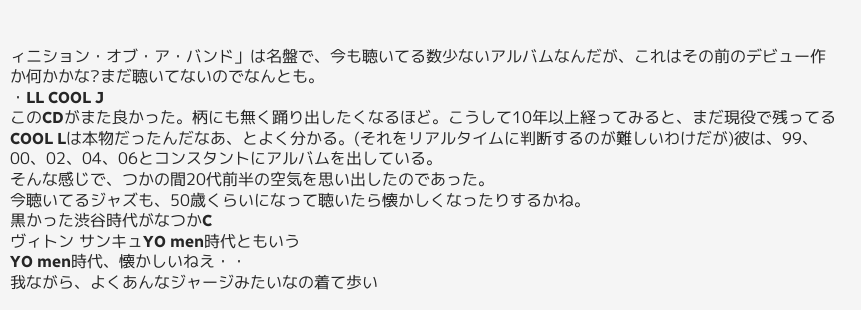ィニション・オブ・ア・バンド」は名盤で、今も聴いてる数少ないアルバムなんだが、これはその前のデビュー作か何かかな?まだ聴いてないのでなんとも。
・LL COOL J
このCDがまた良かった。柄にも無く踊り出したくなるほど。こうして10年以上経ってみると、まだ現役で残ってるCOOL Lは本物だったんだなあ、とよく分かる。(それをリアルタイムに判断するのが難しいわけだが)彼は、99、00、02、04、06とコンスタントにアルバムを出している。
そんな感じで、つかの間20代前半の空気を思い出したのであった。
今聴いてるジャズも、50歳くらいになって聴いたら懐かしくなったりするかね。
黒かった渋谷時代がなつかC
ヴィトン サンキュYO men時代ともいう
YO men時代、懐かしいねえ・・
我ながら、よくあんなジャージみたいなの着て歩い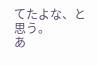てたよな、と思う。
あ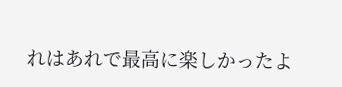れはあれで最高に楽しかったよ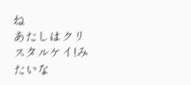ね
あたしはクリスタルケイ!みたいな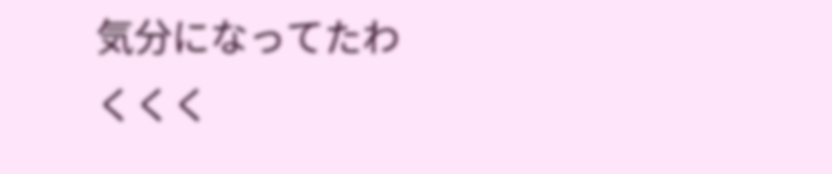気分になってたわ
くくく